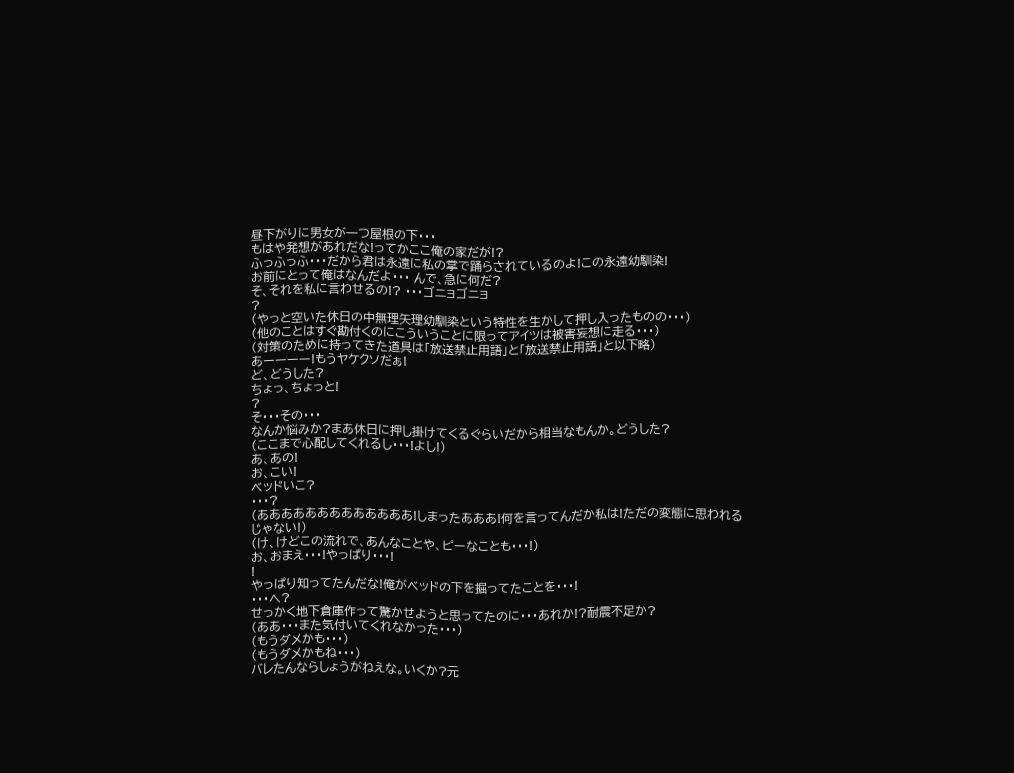昼下がりに男女が一つ屋根の下・・・
もはや発想があれだな!ってかここ俺の家だが!?
ふっふっふ・・・だから君は永遠に私の掌で踊らされているのよ!この永遠幼馴染!
お前にとって俺はなんだよ・・・ んで、急に何だ?
そ、それを私に言わせるの!? ・・・ゴニョゴニョ
?
(やっと空いた休日の中無理矢理幼馴染という特性を生かして押し入ったものの・・・)
(他のことはすぐ勘付くのにこういうことに限ってアイツは被害妄想に走る・・・)
(対策のために持ってきた道具は「放送禁止用語」と「放送禁止用語」と以下略)
あーーーー!もうヤケクソだぁ!
ど、どうした?
ちょっ、ちょっと!
?
そ・・・その・・・
なんか悩みか?まあ休日に押し掛けてくるぐらいだから相当なもんか。どうした?
(ここまで心配してくれるし・・・!よし!)
あ、あの!
お、こい!
ベッドいこ?
・・・?
(あああああああああああああ!しまったあああ!何を言ってんだか私は!ただの変態に思われるじゃない!)
(け、けどこの流れで、あんなことや、ピーなことも・・・!)
お、おまえ・・・!やっぱり・・・!
!
やっぱり知ってたんだな!俺がベッドの下を掘ってたことを・・・!
・・・へ?
せっかく地下倉庫作って驚かせようと思ってたのに・・・あれか!?耐震不足か?
(ああ・・・また気付いてくれなかった・・・)
(もうダメかも・・・)
(もうダメかもね・・・)
バレたんならしょうがねえな。いくか?元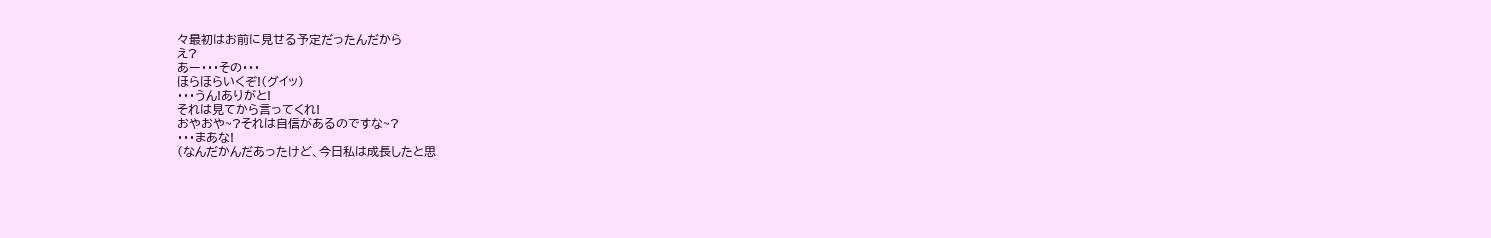々最初はお前に見せる予定だったんだから
え?
あー・・・その・・・
ほらほらいくぞ!(グイッ)
・・・うん!ありがと!
それは見てから言ってくれ!
おやおや~?それは自信があるのですな~?
・・・まあな!
(なんだかんだあったけど、今日私は成長したと思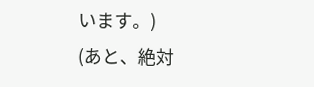います。)
(あと、絶対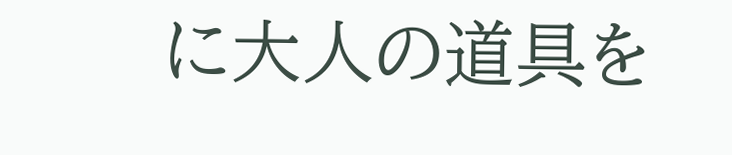に大人の道具を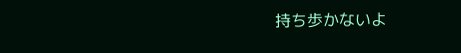持ち歩かないよ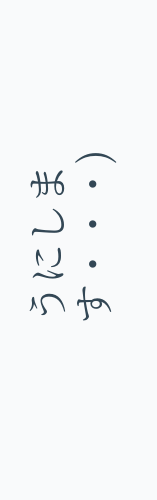うにします・・・)